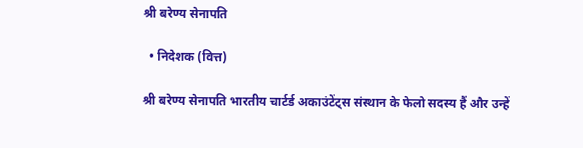श्री बरेण्य सेनापति

  • निदेशक (वित्त)

श्री बरेण्य सेनापति भारतीय चार्टर्ड अकाउंटेंट्स संस्थान के फेलो सदस्य हैं और उन्हें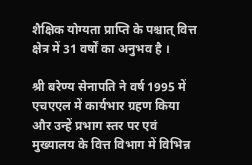शैक्षिक योग्यता प्राप्ति के पश्चात् वित्त क्षेत्र में 31 वर्षों का अनुभव है ।

श्री बरेण्य सेनापति ने वर्ष 1995 में एचएएल में कार्यभार ग्रहण किया और उन्हें प्रभाग स्तर पर एवं मुख्यालय के वित्त विभाग में विभिन्न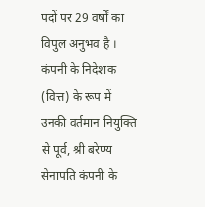पदों पर 29 वर्षों का विपुल अनुभव है । कंपनी के निदेशक (वित्त) के रूप में उनकी वर्तमान नियुक्ति से पूर्व, श्री बरेण्य सेनापति कंपनी के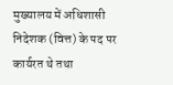मुख्यालय में अधिशासी निदेशक (वित्त) के पद पर कार्यरत थे तथा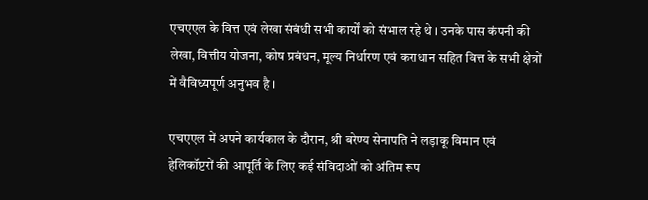एचएएल के वित्त एवं लेखा संबंधी सभी कार्यों को संभाल रहे थे । उनके पास कंपनी की लेखा, वित्तीय योजना, कोष प्रबंधन, मूल्य निर्धारण एवं कराधान सहित वित्त के सभी क्षेत्रों में वैविध्यपूर्ण अनुभव है ।

एचएएल में अपने कार्यकाल के दौरान, श्री बरेण्य सेनापति ने लड़ाकू विमान एवं हेलिकॉप्टरों की आपूर्ति के लिए कई संविदाओं को अंतिम रूप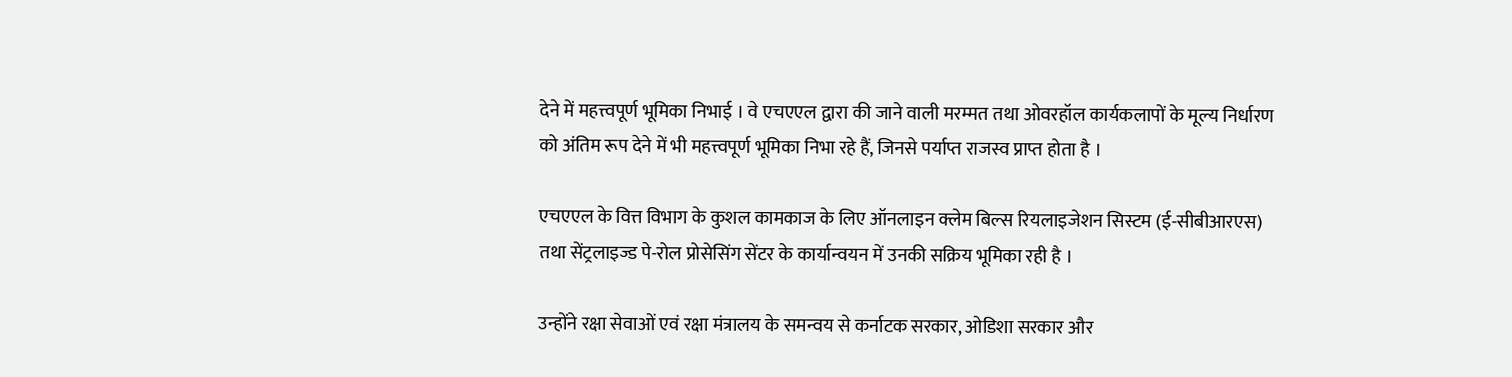देने में महत्त्वपूर्ण भूमिका निभाई । वे एचएएल द्वारा की जाने वाली मरम्मत तथा ओवरहॉल कार्यकलापों के मूल्य निर्धारण को अंतिम रूप देने में भी महत्त्वपूर्ण भूमिका निभा रहे हैं, जिनसे पर्याप्त राजस्व प्राप्त होता है ।

एचएएल के वित्त विभाग के कुशल कामकाज के लिए ऑनलाइन क्लेम बिल्स रियलाइजेशन सिस्टम (ई-सीबीआरएस) तथा सेंट्रलाइज्ड पे-रोल प्रोसेसिंग सेंटर के कार्यान्वयन में उनकी सक्रिय भूमिका रही है ।

उन्होंने रक्षा सेवाओं एवं रक्षा मंत्रालय के समन्वय से कर्नाटक सरकार, ओडिशा सरकार और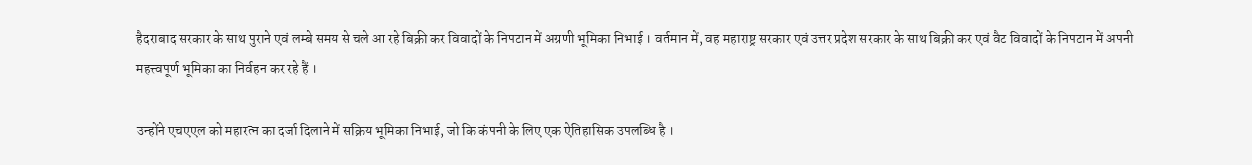हैदराबाद सरकार के साथ पुराने एवं लम्बे समय से चले आ रहे बिक्री कर विवादों के निपटान में अग्रणी भूमिका निभाई । वर्तमान में, वह महाराष्ट्र सरकार एवं उत्तर प्रदेश सरकार के साथ बिक्री कर एवं वैट विवादों के निपटान में अपनी महत्त्वपूर्ण भूमिका का निर्वहन कर रहे हैं ।

उन्होंने एचएएल को महारत्न का दर्जा दिलाने में सक्रिय भूमिका निभाई, जो कि कंपनी के लिए एक ऐतिहासिक उपलब्धि है ।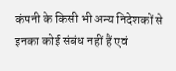कंपनी के किसी भी अन्य निदेशकों से इनका कोई संबंध नहीं हैं एवं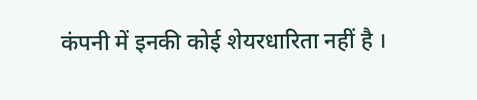कंपनी में इनकी कोई शेयरधारिता नहीं है ।